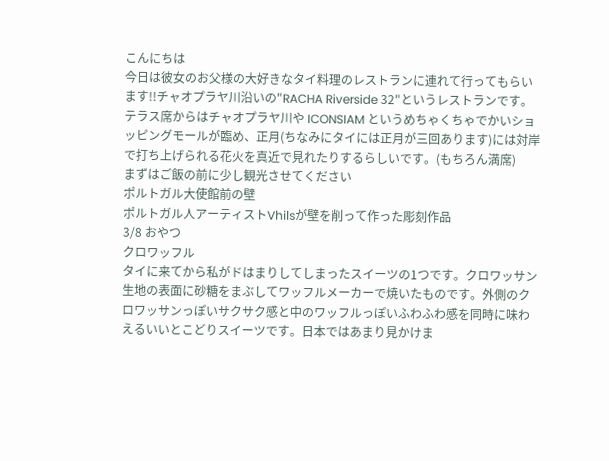こんにちは
今日は彼女のお父様の大好きなタイ料理のレストランに連れて行ってもらいます!!チャオプラヤ川沿いの"RACHA Riverside 32"というレストランです。テラス席からはチャオプラヤ川や ICONSIAM というめちゃくちゃでかいショッピングモールが臨め、正月(ちなみにタイには正月が三回あります)には対岸で打ち上げられる花火を真近で見れたりするらしいです。(もちろん満席)
まずはご飯の前に少し観光させてください
ポルトガル大使館前の壁
ポルトガル人アーティストVhilsが壁を削って作った彫刻作品
3/8 おやつ
クロワッフル
タイに来てから私がドはまりしてしまったスイーツの1つです。クロワッサン生地の表面に砂糖をまぶしてワッフルメーカーで焼いたものです。外側のクロワッサンっぽいサクサク感と中のワッフルっぽいふわふわ感を同時に味わえるいいとこどりスイーツです。日本ではあまり見かけま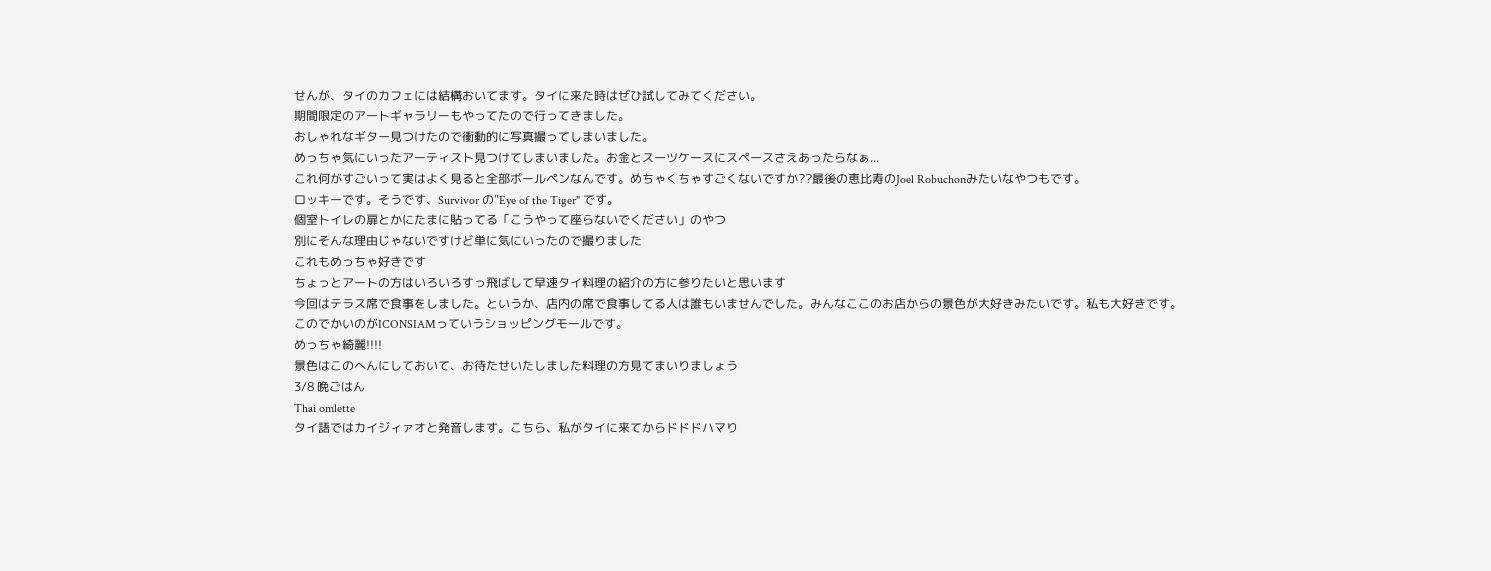せんが、タイのカフェには結構おいてます。タイに来た時はぜひ試してみてください。
期間限定のアートギャラリーもやってたので行ってきました。
おしゃれなギター見つけたので衝動的に写真撮ってしまいました。
めっちゃ気にいったアーティスト見つけてしまいました。お金とスーツケースにスペースさえあったらなぁ...
これ何がすごいって実はよく見ると全部ボールペンなんです。めちゃくちゃすごくないですか??最後の恵比寿のJoel Robuchonみたいなやつもです。
ロッキーです。そうです、Survivor の"Eye of the Tiger" です。
個室トイレの扉とかにたまに貼ってる「こうやって座らないでください」のやつ
別にそんな理由じゃないですけど単に気にいったので撮りました
これもめっちゃ好きです
ちょっとアートの方はいろいろすっ飛ばして早速タイ料理の紹介の方に参りたいと思います
今回はテラス席で食事をしました。というか、店内の席で食事してる人は誰もいませんでした。みんなここのお店からの景色が大好きみたいです。私も大好きです。
このでかいのがICONSIAMっていうショッピングモールです。
めっちゃ綺麗!!!!
景色はこのへんにしておいて、お待たせいたしました料理の方見てまいりましょう
3/8 晩ごはん
Thai omlette
タイ語ではカイジィァオと発音します。こちら、私がタイに来てからドドドハマり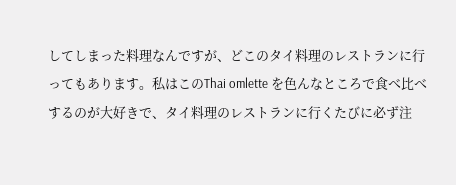してしまった料理なんですが、どこのタイ料理のレストランに行ってもあります。私はこのThai omlette を色んなところで食べ比べするのが大好きで、タイ料理のレストランに行くたびに必ず注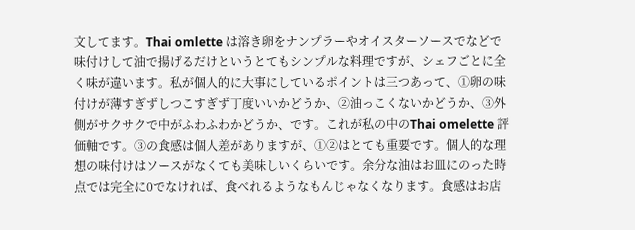文してます。Thai omlette は溶き卵をナンプラーやオイスターソースでなどで味付けして油で揚げるだけというとてもシンプルな料理ですが、シェフごとに全く味が違います。私が個人的に大事にしているポイントは三つあって、①卵の味付けが薄すぎずしつこすぎず丁度いいかどうか、②油っこくないかどうか、③外側がサクサクで中がふわふわかどうか、です。これが私の中のThai omelette 評価軸です。③の食感は個人差がありますが、①②はとても重要です。個人的な理想の味付けはソースがなくても美味しいくらいです。余分な油はお皿にのった時点では完全に0でなければ、食べれるようなもんじゃなくなります。食感はお店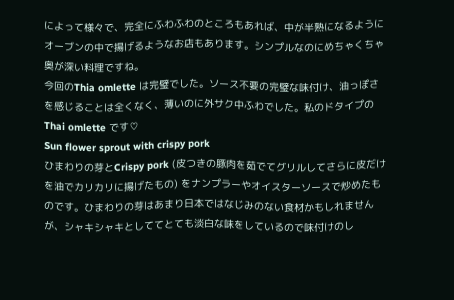によって様々で、完全にふわふわのところもあれば、中が半熟になるようにオーブンの中で揚げるようなお店もあります。シンプルなのにめちゃくちゃ奥が深い料理ですね。
今回のThia omlette は完璧でした。ソース不要の完璧な味付け、油っぽさを感じることは全くなく、薄いのに外サク中ふわでした。私のドタイプのThai omlette です♡
Sun flower sprout with crispy pork
ひまわりの芽とCrispy pork (皮つきの豚肉を茹でてグリルしてさらに皮だけを油でカリカリに揚げたもの) をナンプラーやオイスターソースで炒めたものです。ひまわりの芽はあまり日本ではなじみのない食材かもしれませんが、シャキシャキとしててとても淡白な味をしているので味付けのし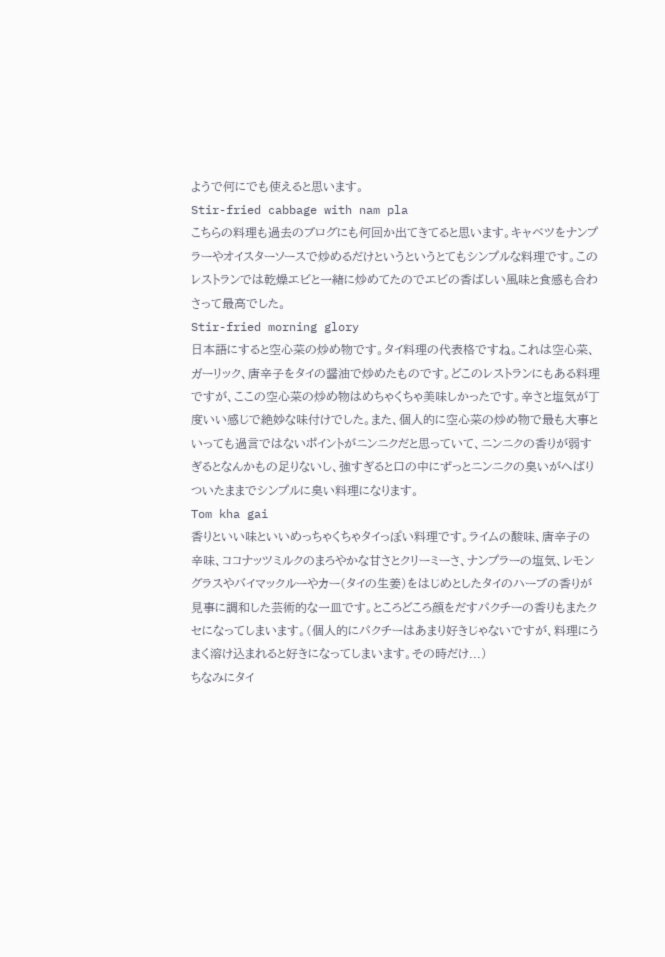ようで何にでも使えると思います。
Stir-fried cabbage with nam pla
こちらの料理も過去のブログにも何回か出てきてると思います。キャベツをナンプラーやオイスターソースで炒めるだけというというとてもシンプルな料理です。このレストランでは乾燥エビと一緒に炒めてたのでエビの香ばしい風味と食感も合わさって最高でした。
Stir-fried morning glory
日本語にすると空心菜の炒め物です。タイ料理の代表格ですね。これは空心菜、ガーリック、唐辛子をタイの醤油で炒めたものです。どこのレストランにもある料理ですが、ここの空心菜の炒め物はめちゃくちゃ美味しかったです。辛さと塩気が丁度いい感じで絶妙な味付けでした。また、個人的に空心菜の炒め物で最も大事といっても過言ではないポイントがニンニクだと思っていて、ニンニクの香りが弱すぎるとなんかもの足りないし、強すぎると口の中にずっとニンニクの臭いがへばりついたままでシンプルに臭い料理になります。
Tom kha gai
香りといい味といいめっちゃくちゃタイっぽい料理です。ライムの酸味、唐辛子の辛味、ココナッツミルクのまろやかな甘さとクリーミーさ、ナンプラーの塩気、レモングラスやバイマックルーやカー(タイの生姜)をはじめとしたタイのハーブの香りが見事に調和した芸術的な一皿です。ところどころ顔をだすパクチーの香りもまたクセになってしまいます。(個人的にパクチーはあまり好きじゃないですが、料理にうまく溶け込まれると好きになってしまいます。その時だけ...)
ちなみにタイ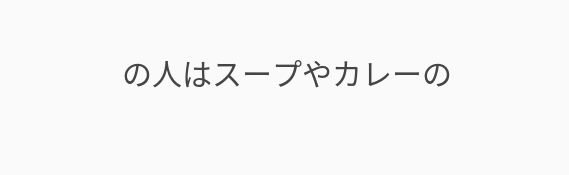の人はスープやカレーの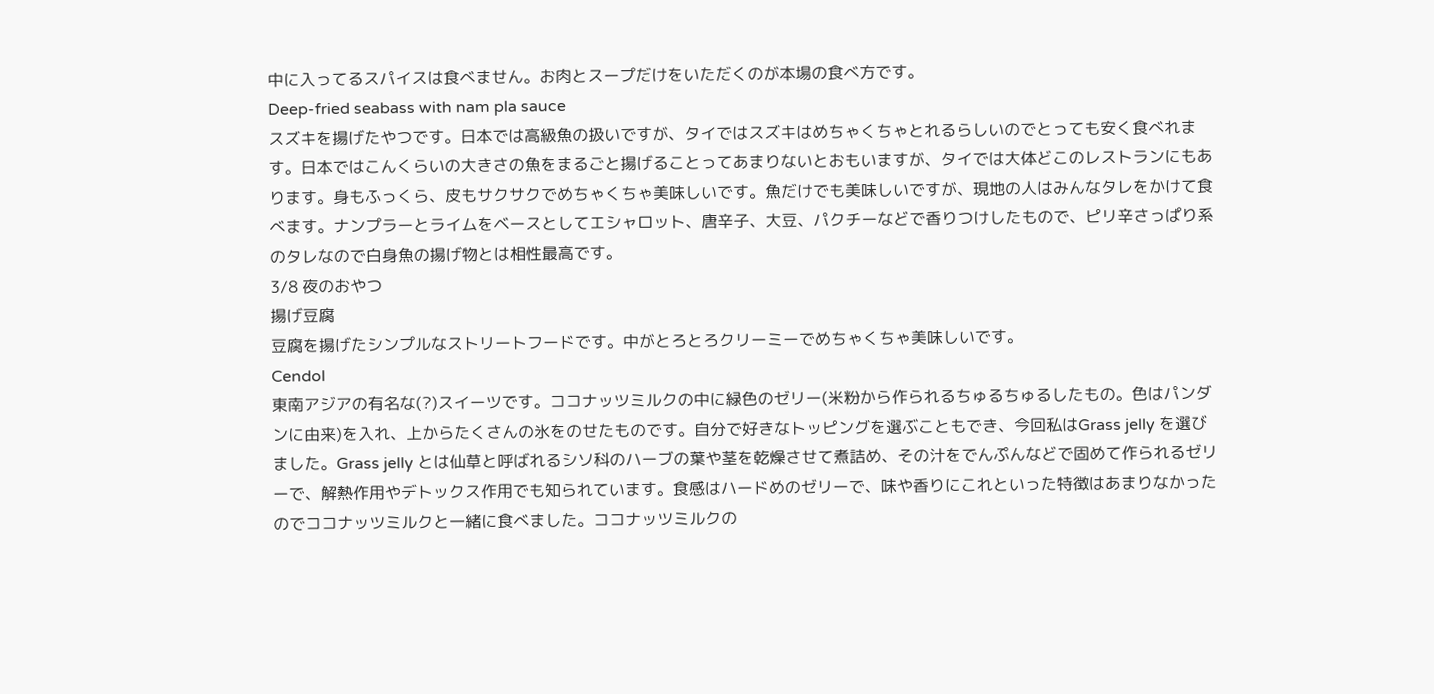中に入ってるスパイスは食べません。お肉とスープだけをいただくのが本場の食べ方です。
Deep-fried seabass with nam pla sauce
スズキを揚げたやつです。日本では高級魚の扱いですが、タイではスズキはめちゃくちゃとれるらしいのでとっても安く食べれます。日本ではこんくらいの大きさの魚をまるごと揚げることってあまりないとおもいますが、タイでは大体どこのレストランにもあります。身もふっくら、皮もサクサクでめちゃくちゃ美味しいです。魚だけでも美味しいですが、現地の人はみんなタレをかけて食べます。ナンプラーとライムをベースとしてエシャロット、唐辛子、大豆、パクチーなどで香りつけしたもので、ピリ辛さっぱり系のタレなので白身魚の揚げ物とは相性最高です。
3/8 夜のおやつ
揚げ豆腐
豆腐を揚げたシンプルなストリートフードです。中がとろとろクリーミーでめちゃくちゃ美味しいです。
Cendol
東南アジアの有名な(?)スイーツです。ココナッツミルクの中に緑色のゼリー(米粉から作られるちゅるちゅるしたもの。色はパンダンに由来)を入れ、上からたくさんの氷をのせたものです。自分で好きなトッピングを選ぶこともでき、今回私はGrass jelly を選びました。Grass jelly とは仙草と呼ばれるシソ科のハーブの葉や茎を乾燥させて煮詰め、その汁をでんぷんなどで固めて作られるゼリーで、解熱作用やデトックス作用でも知られています。食感はハードめのゼリーで、味や香りにこれといった特徴はあまりなかったのでココナッツミルクと一緒に食べました。ココナッツミルクの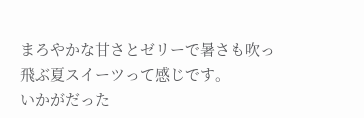まろやかな甘さとゼリーで暑さも吹っ飛ぶ夏スイーツって感じです。
いかがだった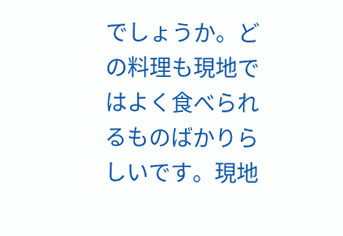でしょうか。どの料理も現地ではよく食べられるものばかりらしいです。現地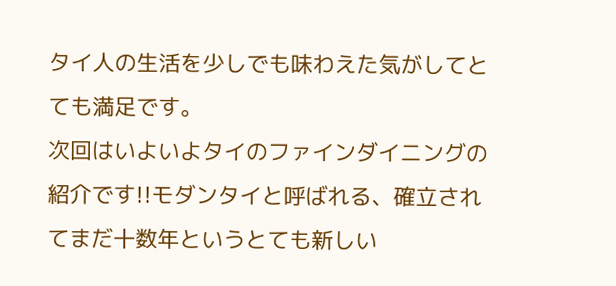タイ人の生活を少しでも味わえた気がしてとても満足です。
次回はいよいよタイのファインダイニングの紹介です!!モダンタイと呼ばれる、確立されてまだ十数年というとても新しい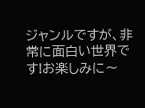ジャンルですが、非常に面白い世界です!お楽しみに〜